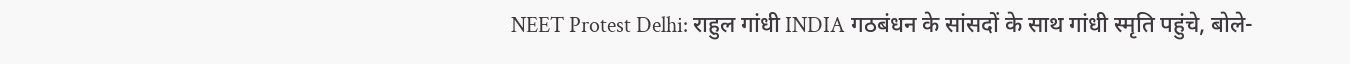NEET Protest Delhi: राहुल गांधी INDIA गठबंधन के सांसदों के साथ गांधी स्मृति पहुंचे, बोले-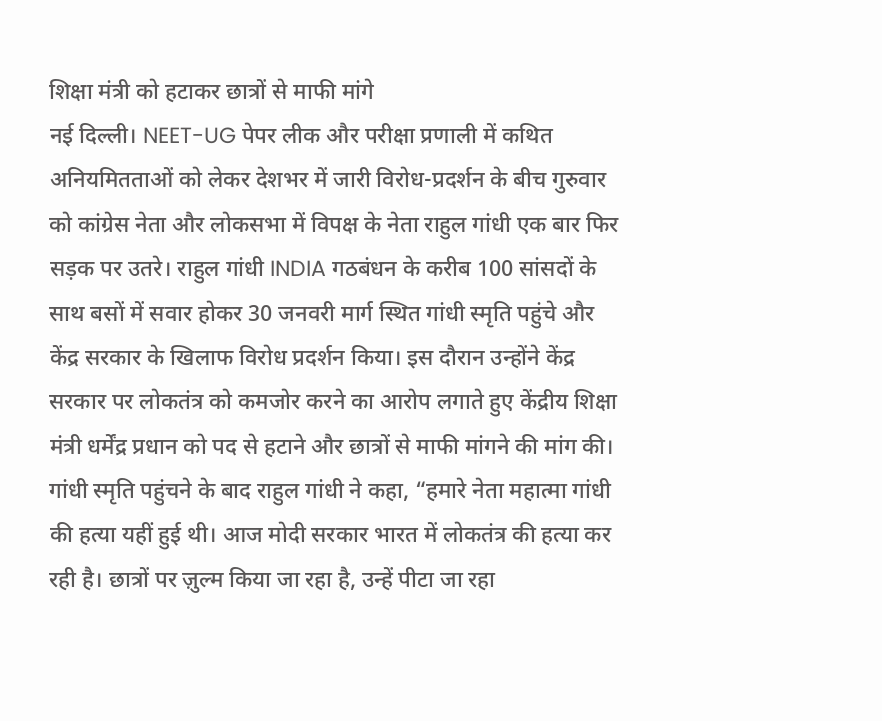शिक्षा मंत्री को हटाकर छात्रों से माफी मांगे
नई दिल्ली। NEET-UG पेपर लीक और परीक्षा प्रणाली में कथित अनियमितताओं को लेकर देशभर में जारी विरोध-प्रदर्शन के बीच गुरुवार को कांग्रेस नेता और लोकसभा में विपक्ष के नेता राहुल गांधी एक बार फिर सड़क पर उतरे। राहुल गांधी INDIA गठबंधन के करीब 100 सांसदों के साथ बसों में सवार होकर 30 जनवरी मार्ग स्थित गांधी स्मृति पहुंचे और केंद्र सरकार के खिलाफ विरोध प्रदर्शन किया। इस दौरान उन्होंने केंद्र सरकार पर लोकतंत्र को कमजोर करने का आरोप लगाते हुए केंद्रीय शिक्षा मंत्री धर्मेंद्र प्रधान को पद से हटाने और छात्रों से माफी मांगने की मांग की।
गांधी स्मृति पहुंचने के बाद राहुल गांधी ने कहा, “हमारे नेता महात्मा गांधी की हत्या यहीं हुई थी। आज मोदी सरकार भारत में लोकतंत्र की हत्या कर रही है। छात्रों पर ज़ुल्म किया जा रहा है, उन्हें पीटा जा रहा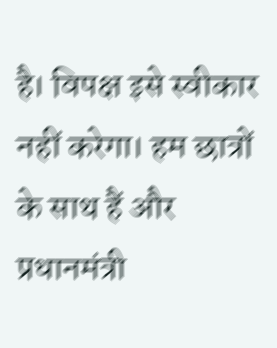है। विपक्ष इसे स्वीकार नहीं करेगा। हम छात्रों के साथ हैं और प्रधानमंत्री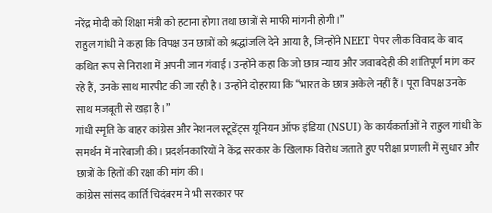नरेंद्र मोदी को शिक्षा मंत्री को हटाना होगा तथा छात्रों से माफी मांगनी होगी।”
राहुल गांधी ने कहा कि विपक्ष उन छात्रों को श्रद्धांजलि देने आया है, जिन्होंने NEET पेपर लीक विवाद के बाद कथित रूप से निराशा में अपनी जान गंवाई। उन्होंने कहा कि जो छात्र न्याय और जवाबदेही की शांतिपूर्ण मांग कर रहे हैं, उनके साथ मारपीट की जा रही है। उन्होंने दोहराया कि “भारत के छात्र अकेले नहीं हैं। पूरा विपक्ष उनके साथ मजबूती से खड़ा है।”
गांधी स्मृति के बाहर कांग्रेस और नेशनल स्टूडेंट्स यूनियन ऑफ इंडिया (NSUI) के कार्यकर्ताओं ने राहुल गांधी के समर्थन में नारेबाजी की। प्रदर्शनकारियों ने केंद्र सरकार के खिलाफ विरोध जताते हुए परीक्षा प्रणाली में सुधार और छात्रों के हितों की रक्षा की मांग की।
कांग्रेस सांसद कार्ति चिदंबरम ने भी सरकार पर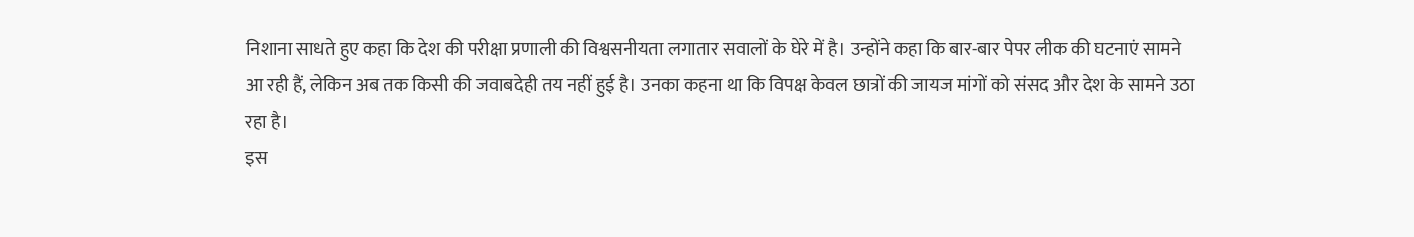निशाना साधते हुए कहा कि देश की परीक्षा प्रणाली की विश्वसनीयता लगातार सवालों के घेरे में है। उन्होंने कहा कि बार-बार पेपर लीक की घटनाएं सामने आ रही हैं, लेकिन अब तक किसी की जवाबदेही तय नहीं हुई है। उनका कहना था कि विपक्ष केवल छात्रों की जायज मांगों को संसद और देश के सामने उठा रहा है।
इस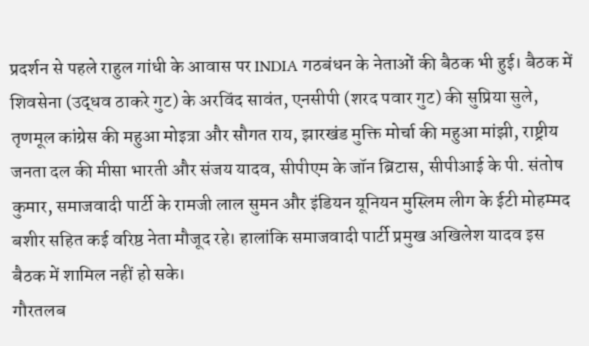प्रदर्शन से पहले राहुल गांधी के आवास पर INDIA गठबंधन के नेताओं की बैठक भी हुई। बैठक में शिवसेना (उद्धव ठाकरे गुट) के अरविंद सावंत, एनसीपी (शरद पवार गुट) की सुप्रिया सुले, तृणमूल कांग्रेस की महुआ मोइत्रा और सौगत राय, झारखंड मुक्ति मोर्चा की महुआ मांझी, राष्ट्रीय जनता दल की मीसा भारती और संजय यादव, सीपीएम के जॉन ब्रिटास, सीपीआई के पी. संतोष कुमार, समाजवादी पार्टी के रामजी लाल सुमन और इंडियन यूनियन मुस्लिम लीग के ईटी मोहम्मद बशीर सहित कई वरिष्ठ नेता मौजूद रहे। हालांकि समाजवादी पार्टी प्रमुख अखिलेश यादव इस बैठक में शामिल नहीं हो सके।
गौरतलब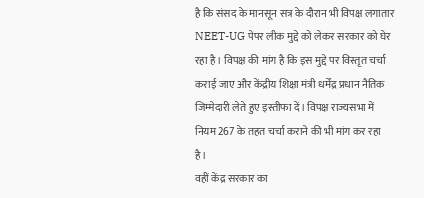है कि संसद के मानसून सत्र के दौरान भी विपक्ष लगातार NEET-UG पेपर लीक मुद्दे को लेकर सरकार को घेर रहा है। विपक्ष की मांग है कि इस मुद्दे पर विस्तृत चर्चा कराई जाए और केंद्रीय शिक्षा मंत्री धर्मेंद्र प्रधान नैतिक जिम्मेदारी लेते हुए इस्तीफा दें। विपक्ष राज्यसभा में नियम 267 के तहत चर्चा कराने की भी मांग कर रहा है।
वहीं केंद्र सरकार का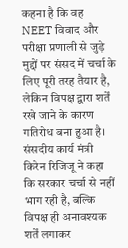कहना है कि वह NEET विवाद और परीक्षा प्रणाली से जुड़े मुद्दों पर संसद में चर्चा के लिए पूरी तरह तैयार है, लेकिन विपक्ष द्वारा शर्तें रखे जाने के कारण गतिरोध बना हुआ है। संसदीय कार्य मंत्री किरेन रिजिजू ने कहा कि सरकार चर्चा से नहीं भाग रही है, बल्कि विपक्ष ही अनावश्यक शर्तें लगाकर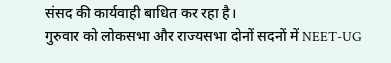संसद की कार्यवाही बाधित कर रहा है।
गुरुवार को लोकसभा और राज्यसभा दोनों सदनों में NEET-UG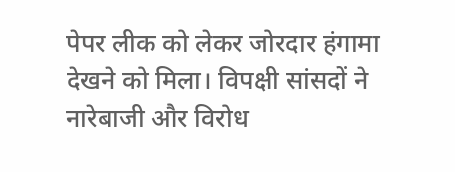पेपर लीक को लेकर जोरदार हंगामा देखने को मिला। विपक्षी सांसदों ने नारेबाजी और विरोध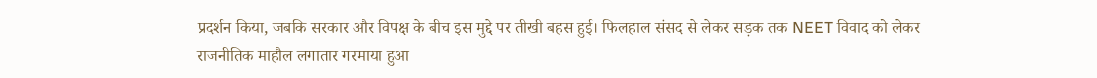प्रदर्शन किया, जबकि सरकार और विपक्ष के बीच इस मुद्दे पर तीखी बहस हुई। फिलहाल संसद से लेकर सड़क तक NEET विवाद को लेकर राजनीतिक माहौल लगातार गरमाया हुआ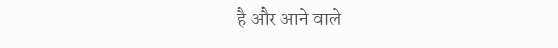है और आने वाले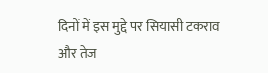दिनों में इस मुद्दे पर सियासी टकराव और तेज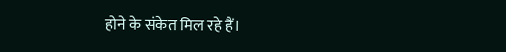होने के संकेत मिल रहे हैं।